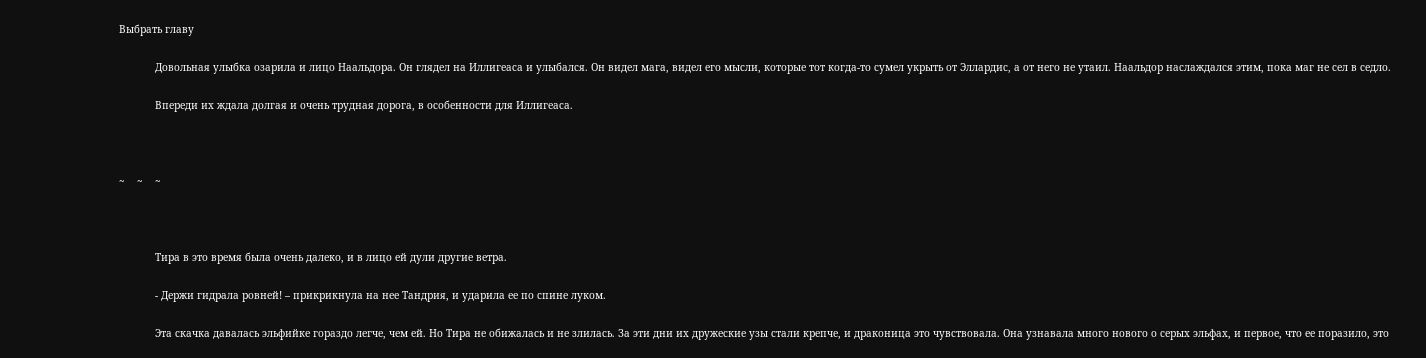Выбрать главу

            Довольная улыбка озарила и лицо Наальдора. Он глядел на Иллигеаса и улыбался. Он видел мага, видел его мысли, которые тот когда-то сумел укрыть от Эллардис, а от него не утаил. Наальдор наслаждался этим, пока маг не сел в седло.

            Впереди их ждала долгая и очень трудная дорога, в особенности для Иллигеаса.



~    ~    ~



            Тира в это время была очень далеко, и в лицо ей дули другие ветра.

            - Держи гидрала ровней! – прикрикнула на нее Тандрия, и ударила ее по спине луком.

            Эта скачка давалась эльфийке гораздо легче, чем ей. Но Тира не обижалась и не злилась. За эти дни их дружеские узы стали крепче, и драконица это чувствовала. Она узнавала много нового о серых эльфах, и первое, что ее поразило, это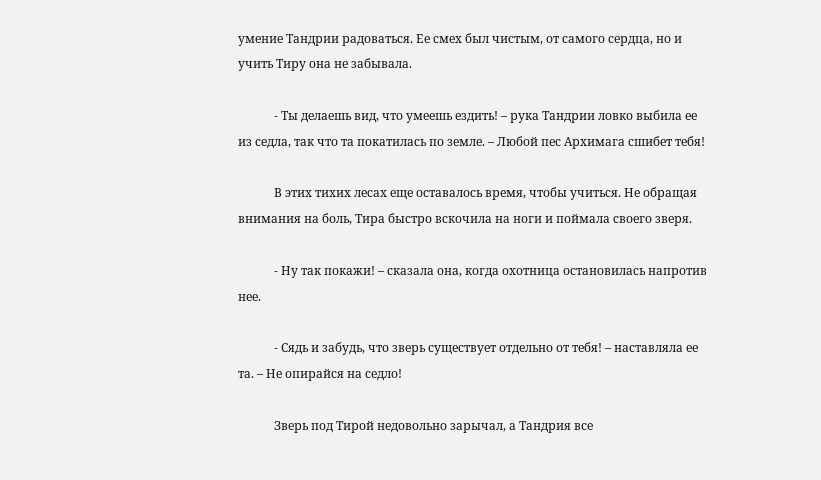умение Тандрии радоваться. Ее смех был чистым, от самого сердца, но и учить Тиру она не забывала.

            - Ты делаешь вид, что умеешь ездить! – рука Тандрии ловко выбила ее из седла, так что та покатилась по земле. – Любой пес Архимага сшибет тебя!

            В этих тихих лесах еще оставалось время, чтобы учиться. Не обращая внимания на боль, Тира быстро вскочила на ноги и поймала своего зверя.

            - Ну так покажи! – сказала она, когда охотница остановилась напротив нее.

            - Сядь и забудь, что зверь существует отдельно от тебя! – наставляла ее та. – Не опирайся на седло!

            Зверь под Тирой недовольно зарычал, а Тандрия все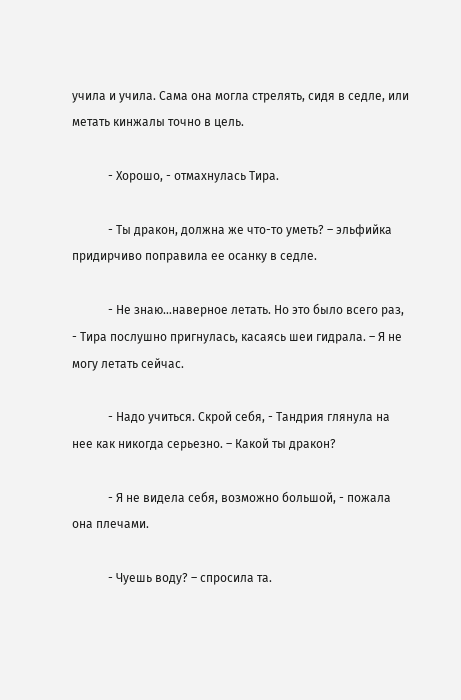учила и учила. Сама она могла стрелять, сидя в седле, или метать кинжалы точно в цель.

            - Хорошо, - отмахнулась Тира.

            - Ты дракон, должна же что-то уметь? – эльфийка придирчиво поправила ее осанку в седле.

            - Не знаю…наверное летать. Но это было всего раз, - Тира послушно пригнулась, касаясь шеи гидрала. – Я не могу летать сейчас.

            - Надо учиться. Скрой себя, - Тандрия глянула на нее как никогда серьезно. – Какой ты дракон?

            - Я не видела себя, возможно большой, - пожала она плечами.

            - Чуешь воду? – спросила та.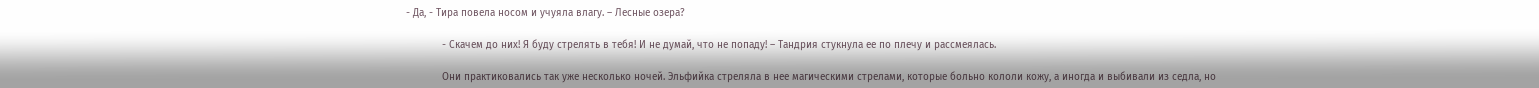- Да, - Тира повела носом и учуяла влагу. – Лесные озера?

            - Скачем до них! Я буду стрелять в тебя! И не думай, что не попаду! – Тандрия стукнула ее по плечу и рассмеялась.

            Они практиковались так уже несколько ночей. Эльфийка стреляла в нее магическими стрелами, которые больно кололи кожу, а иногда и выбивали из седла, но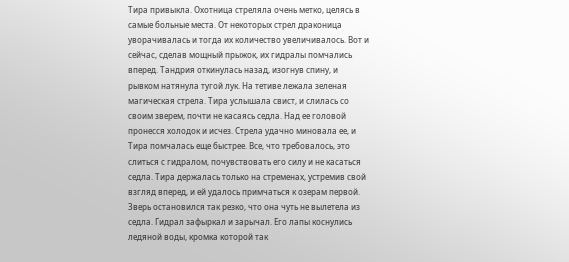Тира привыкла. Охотница стреляла очень метко, целясь в самые больные места. От некоторых стрел драконица уворачивалась и тогда их количество увеличивалось. Вот и сейчас, сделав мощный прыжок, их гидралы помчались вперед. Тандрия откинулась назад, изогнув спину, и рывком натянула тугой лук. На тетиве лежала зеленая магическая стрела. Тира услышала свист, и слилась со своим зверем, почти не касаясь седла. Над ее головой пронесся холодок и исчез. Стрела удачно миновала ее, и Тира помчалась еще быстрее. Все, что требовалось, это слиться с гидралом, почувствовать его силу и не касаться седла. Тира держалась только на стременах, устремив свой взгляд вперед, и ей удалось примчаться к озерам первой. Зверь остановился так резко, что она чуть не вылетела из седла. Гидрал зафыркал и зарычал. Его лапы коснулись ледяной воды, кромка которой так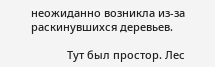неожиданно возникла из-за раскинувшихся деревьев.

            Тут был простор. Лес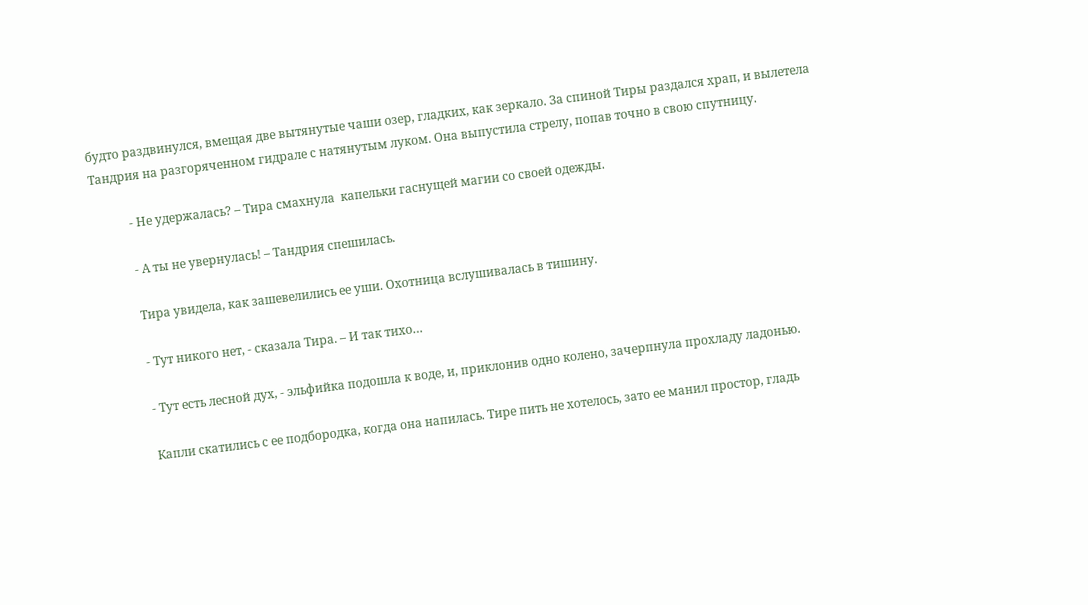будто раздвинулся, вмещая две вытянутые чаши озер, гладких, как зеркало. За спиной Тиры раздался храп, и вылетела Тандрия на разгоряченном гидрале с натянутым луком. Она выпустила стрелу, попав точно в свою спутницу.

            - Не удержалась? – Тира смахнула  капельки гаснущей магии со своей одежды.

            - А ты не увернулась! – Тандрия спешилась.

            Тира увидела, как зашевелились ее уши. Охотница вслушивалась в тишину.

            - Тут никого нет, - сказала Тира. – И так тихо…

            - Тут есть лесной дух, - эльфийка подошла к воде, и, приклонив одно колено, зачерпнула прохладу ладонью.

            Капли скатились с ее подбородка, когда она напилась. Тире пить не хотелось, зато ее манил простор, гладь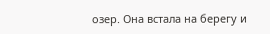озер. Она встала на берегу и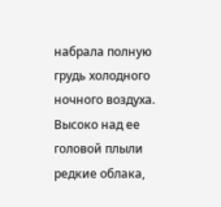набрала полную грудь холодного ночного воздуха. Высоко над ее головой плыли редкие облака,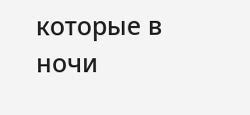которые в ночи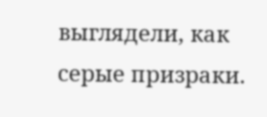выглядели, как серые призраки.